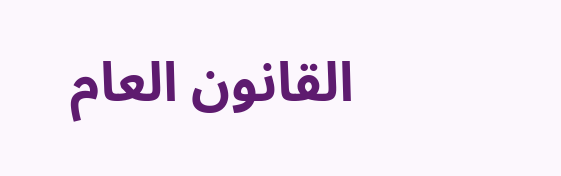القانون العام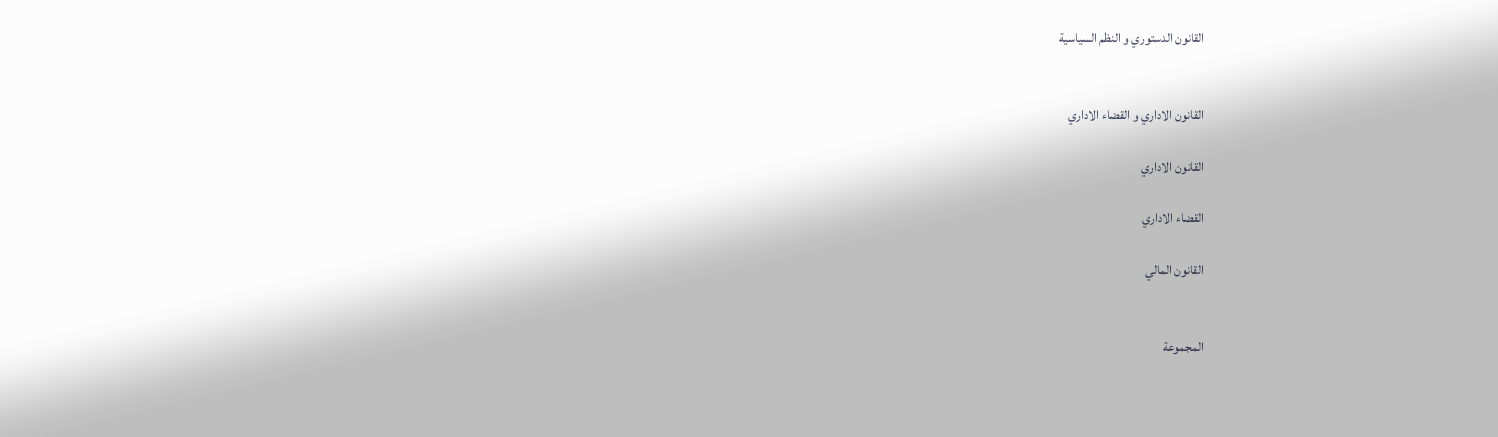القانون الدستوري و النظم السياسية


القانون الاداري و القضاء الاداري

القانون الاداري

القضاء الاداري

القانون المالي


المجموعة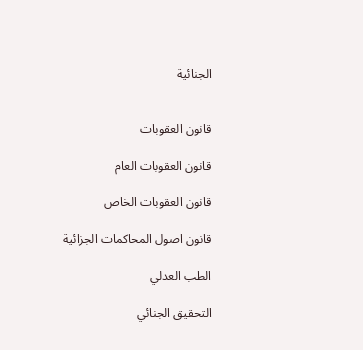الجنائية


قانون العقوبات

قانون العقوبات العام

قانون العقوبات الخاص

قانون اصول المحاكمات الجزائية

الطب العدلي

التحقيق الجنائي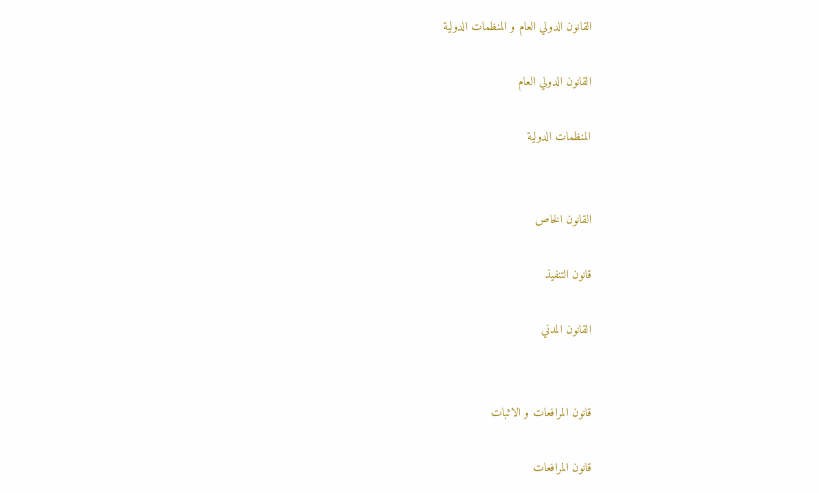القانون الدولي العام و المنظمات الدولية

القانون الدولي العام

المنظمات الدولية


القانون الخاص

قانون التنفيذ

القانون المدني


قانون المرافعات و الاثبات

قانون المرافعات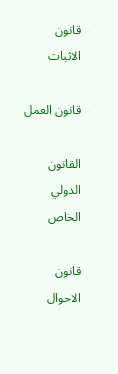قانون الاثبات

قانون العمل

القانون الدولي الخاص

قانون الاحوال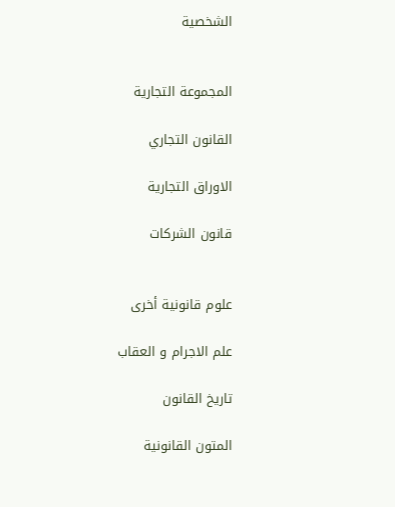الشخصية


المجموعة التجارية

القانون التجاري

الاوراق التجارية

قانون الشركات


علوم قانونية أخرى

علم الاجرام و العقاب

تاريخ القانون

المتون القانونية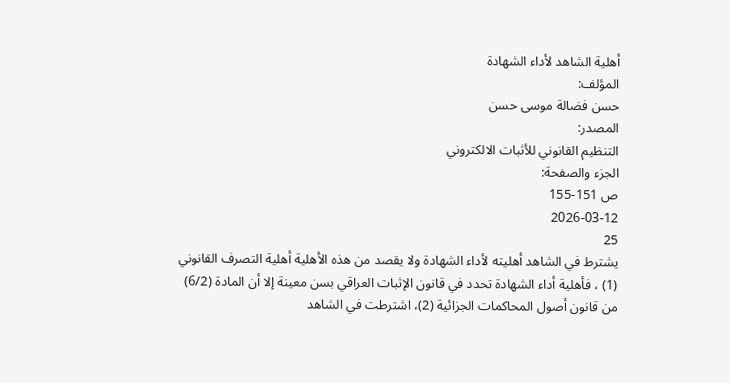أهلية الشاهد لأداء الشهادة
المؤلف:
حسن فضالة موسى حسن
المصدر:
التنظيم القانوني للأثبات الالكتروني
الجزء والصفحة:
ص 151-155
2026-03-12
25
يشترط في الشاهد أهليته لأداء الشهادة ولا يقصد من هذه الأهلية أهلية التصرف القانوني (1) ، فأهلية أداء الشهادة تحدد في قانون الإثبات العراقي بسن معينة إلا أن المادة (6/2) من قانون أصول المحاكمات الجزائية (2)، اشترطت في الشاهد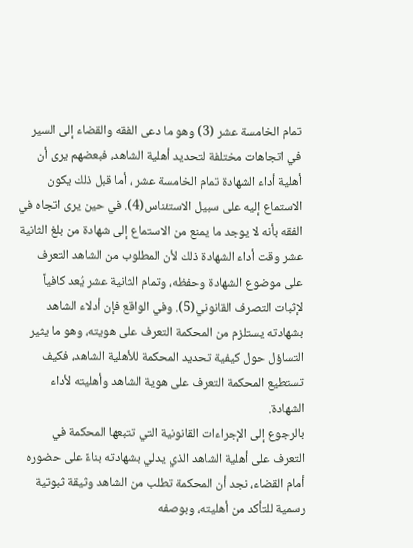تمام الخامسة عشر (3) وهو ما دعى الفقه والقضاء إلى السير في اتجاهات مختلفة لتحديد أهلية الشاهد، فبعضهم يرى أن أهلية أداء الشهادة تمام الخامسة عشر ، أما قبل ذلك يكون الاستماع إليه على سبيل الاستئناس(4). في حين يرى اتجاه في الفقه بأنه لا يوجد ما يمنع من الاستماع إلى شهادة من بلغ الثانية عشر وقت أداء الشهادة ذلك لأن المطلوب من الشاهد التعرف على موضوع الشهادة وحفظه، وتمام الثانية عشر يُعد كافياً لإثبات التصرف القانوني(5). وفي الواقع فإن أدلاء الشاهد بشهادته يستلزم من المحكمة التعرف على هويته، وهو ما يثير التساؤل حول كيفية تحديد المحكمة للأهلية الشاهد، فكيف تستطيع المحكمة التعرف على هوية الشاهد وأهليته لأداء الشهادة.
بالرجوع إلى الإجراءات القانونية التي تتبعها المحكمة في التعرف على أهلية الشاهد الذي يدلي بشهادته بناءً على حضوره أمام القضاء، نجد أن المحكمة تطلب من الشاهد وثيقة ثبوتية رسمية للتأكد من أهليته، وبوصفه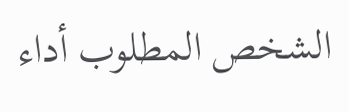الشخص المطلوب أداء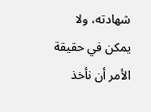شهادته، ولا يمكن في حقيقة الأمر أن نأخذ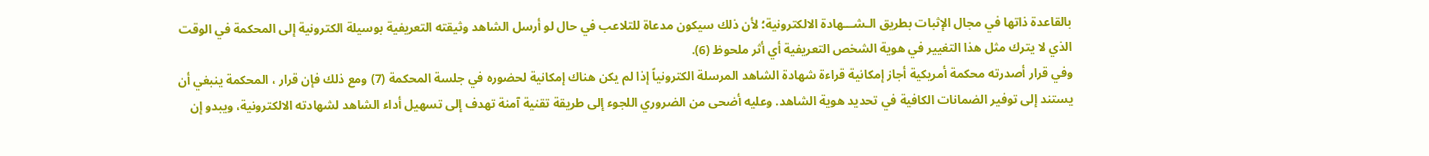بالقاعدة ذاتها في مجال الإثبات بطريق الـشـــهادة الالكترونية؛ لأن ذلك سيكون مدعاة للتلاعب في حال لو أرسل الشاهد وثيقته التعريفية بوسيلة الكترونية إلى المحكمة في الوقت الذي لا يترك مثل هذا التغيير في هوية الشخص التعريفية أي أثر ملحوظ (6).
وفي قرار أصدرته محكمة أمريكية أجاز إمكانية قراءة شهادة الشاهد المرسلة الكترونياً إذا لم يكن هناك إمكانية لحضوره في جلسة المحكمة (7) ومع ذلك فإن قرار ، المحكمة ينبغي أن يستند إلى توفير الضمانات الكافية في تحديد هوية الشاهد. وعليه أضحى من الضروري اللجوء إلى طريقة تقنية آمنة تهدف إلى تسهيل أداء الشاهد لشهادته الالكترونية، ويبدو إن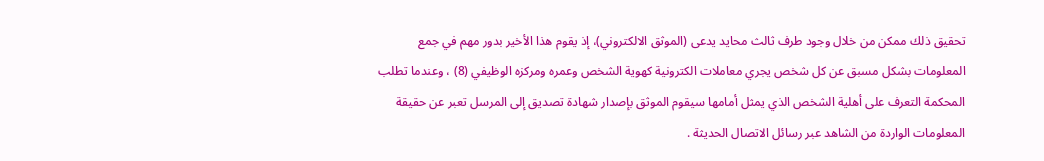تحقيق ذلك ممكن من خلال وجود طرف ثالث محايد يدعى (الموثق الالكتروني)، إذ يقوم هذا الأخير بدور مهم في جمع المعلومات بشكل مسبق عن كل شخص يجري معاملات الكترونية كهوية الشخص وعمره ومركزه الوظيفي (8) ، وعندما تطلب المحكمة التعرف على أهلية الشخص الذي يمثل أمامها سيقوم الموثق بإصدار شهادة تصديق إلى المرسل تعبر عن حقيقة المعلومات الواردة من الشاهد عبر رسائل الاتصال الحديثة .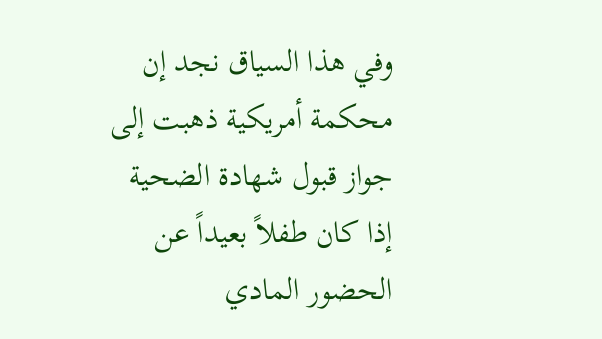وفي هذا السياق نجد إن محكمة أمريكية ذهبت إلى جواز قبول شهادة الضحية إذا كان طفلاً بعيداً عن الحضور المادي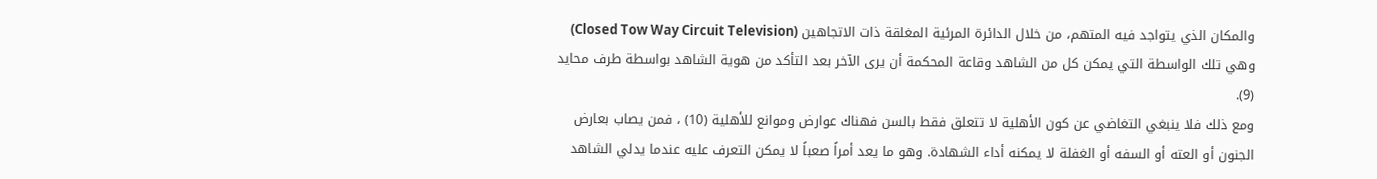والمكان الذي يتواجد فيه المتهم، من خلال الدائرة المرئية المغلقة ذات الاتجاهين (Closed Tow Way Circuit Television) وهي تلك الواسطة التي يمكن كل من الشاهد وقاعة المحكمة أن يرى الآخر بعد التأكد من هوية الشاهد بواسطة طرف محايد (9).
ومع ذلك فلا ينبغي التغاضي عن كون الأهلية لا تتعلق فقط بالسن فهناك عوارض وموانع للأهلية (10) ، فمن يصاب بعارض الجنون أو العته أو السفه أو الغفلة لا يمكنه أداء الشهادة. وهو ما يعد أمراً صعباً لا يمكن التعرف عليه عندما يدلي الشاهد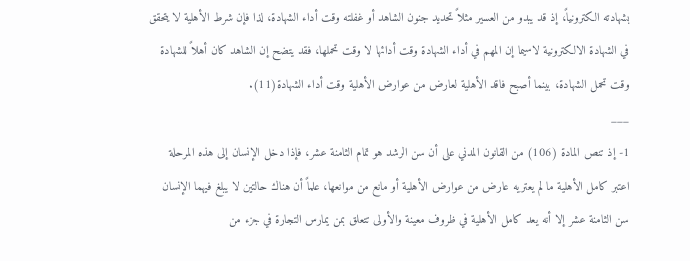بشهادته الكترونياً، إذ قد يبدو من العسير مثلاً تحديد جنون الشاهد أو غفلته وقت أداء الشهادة، لذا فإن شرط الأهلية لا يتحقق في الشهادة الالكترونية لاسيما إن المهم في أداء الشهادة وقت أدائها لا وقت تحملها، فقد يتضح إن الشاهد كان أهلاً للشهادة وقت تحمل الشهادة، بينما أصبح فاقد الأهلية لعارض من عوارض الأهلية وقت أداء الشهادة(11).
___
1- إذ تنص المادة (106) من القانون المدني على أن سن الرشد هو تمام الثامنة عشر، فإذا دخل الإنسان إلى هذه المرحلة اعتبر كامل الأهلية ما لم يعتريه عارض من عوارض الأهلية أو مانع من موانعها، علماً أن هناك حالتين لا يبلغ فيهما الإنسان سن الثامنة عشر إلا أنه يعد كامل الأهلية في ظروف معينة والأولى تتعلق بمن يمارس التجارة في جزء من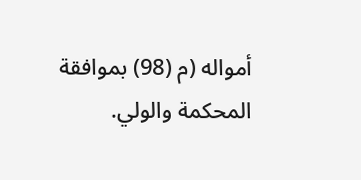أمواله (م (98) بموافقة المحكمة والولي.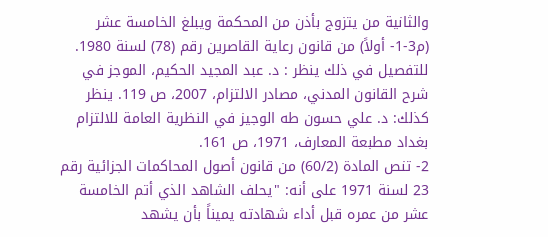والثانية من يتزوج بأذن من المحكمة ويبلغ الخامسة عشر (م3-1- أولاً) من قانون رعاية القاصرين رقم (78) لسنة 1980.
للتفصيل في ذلك ينظر : د. عبد المجيد الحكيم، الموجز في شرح القانون المدني، مصادر الالتزام، 2007، ص 119. ينظر كذلك: د. علي حسون طه الوجيز في النظرية العامة للالتزام بغداد مطبعة المعارف، 1971، ص 161.
2- تنص المادة (60/2) من قانون أصول المحاكمات الجزائية رقم 23 لسنة 1971 على أنه: "يحلف الشاهد الذي أتم الخامسة عشر من عمره قبل أداء شهادته يميناً بأن يشهد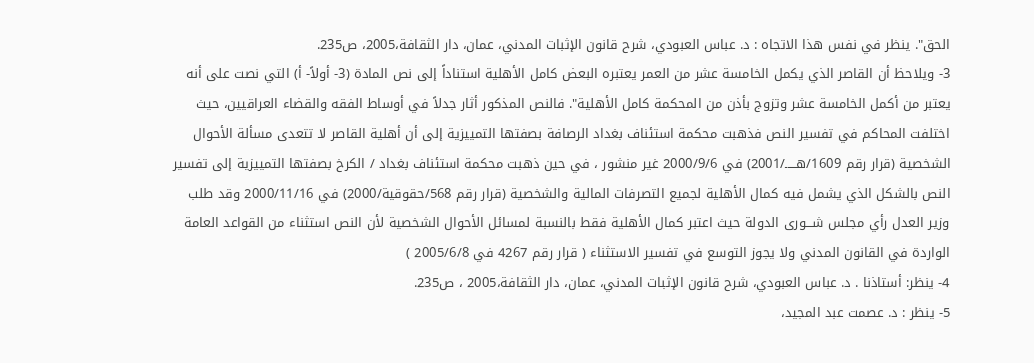الحق". ينظر في نفس هذا الاتجاه : د. عباس العبودي، شرح قانون الإثبات المدني، عمان، دار الثقافة،2005، ص235.
3- ويلاحظ أن القاصر الذي يكمل الخامسة عشر من العمر يعتبره البعض كامل الأهلية استناداً إلى نص المادة (3- أولاً- أ) التي نصت على أنه يعتبر من أكمل الخامسة عشر وتزوج بأذن من المحكمة كامل الأهلية". فالنص المذكور أثار جدلاً في أوساط الفقه والقضاء العراقيين، حيث اختلفت المحاكم في تفسير النص فذهبت محكمة استئناف بغداد الرصافة بصفتها التمييزية إلى أن أهلية القاصر لا تتعدى مسألة الأحوال الشخصية (قرار رقم 1609/هـــــ/2001) في 2000/9/6 غير منشور ، في حين ذهبت محكمة استئناف بغداد / الكرخ بصفتها التمييزية إلى تفسير النص بالشكل الذي يشمل فيه كمال الأهلية لجميع التصرفات المالية والشخصية (قرار رقم 568/حقوقية/2000) في 2000/11/16 وقد طلب وزير العدل رأي مجلس شـــورى الدولة حيث اعتبر كمال الأهلية فقط بالنسبة لمسائل الأحوال الشخصية لأن النص استثناء من القواعد العامة الواردة في القانون المدني ولا يجوز التوسع في تفسير الاستثناء ( قرار رقم 4267 في 2005/6/8 )
4- ينظر: أستاذنا . د. عباس العبودي، شرح قانون الإثبات المدني، عمان، دار الثقافة،2005 ، ص235.
5- ينظر : د. عصمت عبد المجيد،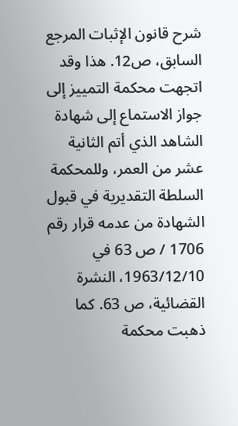شرح قانون الإثبات المرجع السابق، ص12. هذا وقد اتجهت محكمة التمييز إلى جواز الاستماع إلى شهادة الشاهد الذي أتم الثانية عشر من العمر، وللمحكمة السلطة التقديرية في قبول الشهادة من عدمه قرار رقم 1706 / ص 63 في 1963/12/10، النشرة القضائية، ص 63. كما ذهبت محكمة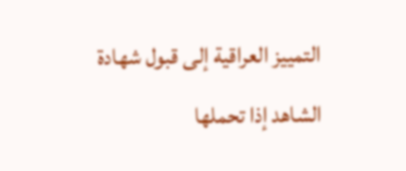التمييز العراقية إلى قبول شهادة الشاهد إذا تحملها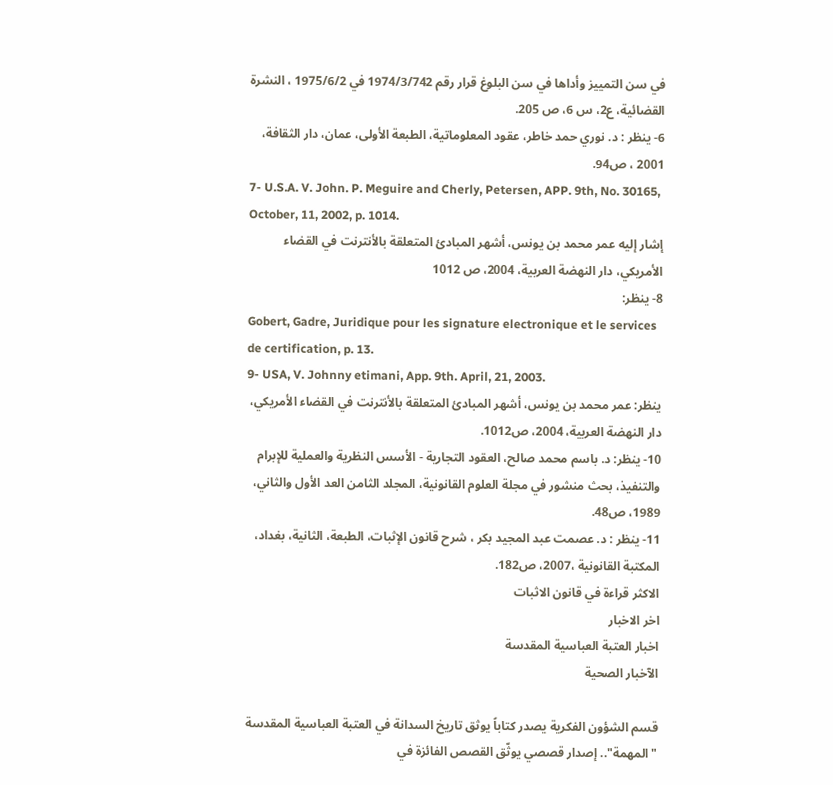في سن التمييز وأداها في سن البلوغ قرار رقم 1974/3/742 في 1975/6/2 ، النشرة القضائية، ع2، س 6، ص 205.
6- ينظر : د. نوري حمد خاطر، عقود المعلوماتية، الطبعة الأولى، عمان، دار الثقافة، 2001 ، ص94.
7- U.S.A. V. John. P. Meguire and Cherly, Petersen, APP. 9th, No. 30165, October, 11, 2002, p. 1014.
إشار إليه عمر محمد بن يونس، أشهر المبادئ المتعلقة بالأنترنت في القضاء الأمريكي، دار النهضة العربية، 2004، ص 1012
8- ينظر:
Gobert, Gadre, Juridique pour les signature electronique et le services de certification, p. 13.
9- USA, V. Johnny etimani, App. 9th. April, 21, 2003.
ينظر: عمر محمد بن يونس، أشهر المبادئ المتعلقة بالأنترنت في القضاء الأمريكي، دار النهضة العربية، 2004، ص1012.
10- ينظر: د. باسم محمد صالح، العقود التجارية - الأسس النظرية والعملية للإبرام والتنفيذ، بحث منشور في مجلة العلوم القانونية، المجلد الثامن العد الأول والثاني، 1989، ص48.
11- ينظر : د. عصمت عبد المجيد بكر ، شرح قانون الإثبات، الطبعة، الثانية، بغداد، المكتبة القانونية ،2007، ص182.
الاكثر قراءة في قانون الاثبات
اخر الاخبار
اخبار العتبة العباسية المقدسة
الآخبار الصحية

قسم الشؤون الفكرية يصدر كتاباً يوثق تاريخ السدانة في العتبة العباسية المقدسة
"المهمة".. إصدار قصصي يوثّق القصص الفائزة في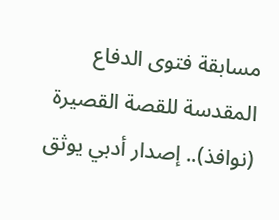مسابقة فتوى الدفاع المقدسة للقصة القصيرة
(نوافذ).. إصدار أدبي يوثق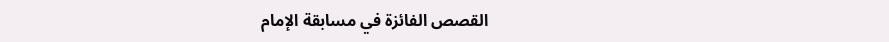القصص الفائزة في مسابقة الإمام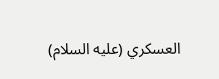العسكري (عليه السلام)